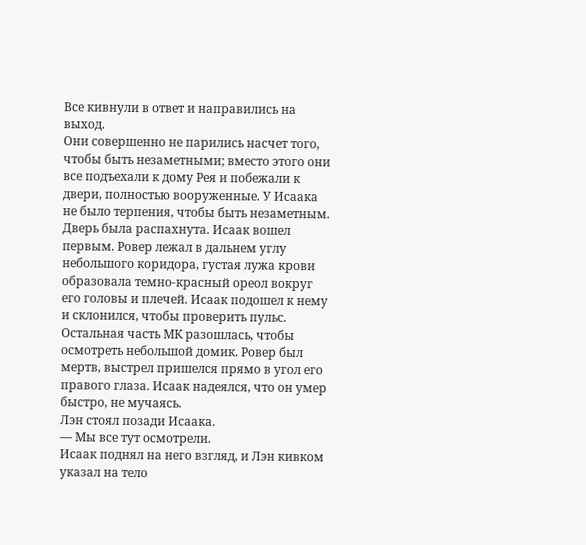Все кивнули в ответ и направились на выход.
Они совершенно не парились насчет того, чтобы быть незаметными; вместо этого они все подъехали к дому Рея и побежали к двери, полностью вооруженные. У Исаака не было терпения, чтобы быть незаметным.
Дверь была распахнута. Исаак вошел первым. Ровер лежал в дальнем углу небольшого коридора, густая лужа крови образовала темно-красный ореол вокруг его головы и плечей. Исаак подошел к нему и склонился, чтобы проверить пульс. Остальная часть МК разошлась, чтобы осмотреть небольшой домик. Ровер был мертв, выстрел пришелся прямо в угол его правого глаза. Исаак надеялся, что он умер быстро, не мучаясь.
Лэн стоял позади Исаака.
— Мы все тут осмотрели.
Исаак поднял на него взгляд, и Лэн кивком указал на тело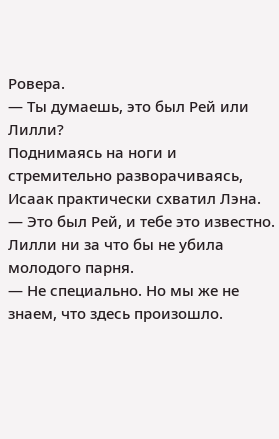Ровера.
— Ты думаешь, это был Рей или Лилли?
Поднимаясь на ноги и стремительно разворачиваясь, Исаак практически схватил Лэна.
— Это был Рей, и тебе это известно. Лилли ни за что бы не убила молодого парня.
— Не специально. Но мы же не знаем, что здесь произошло.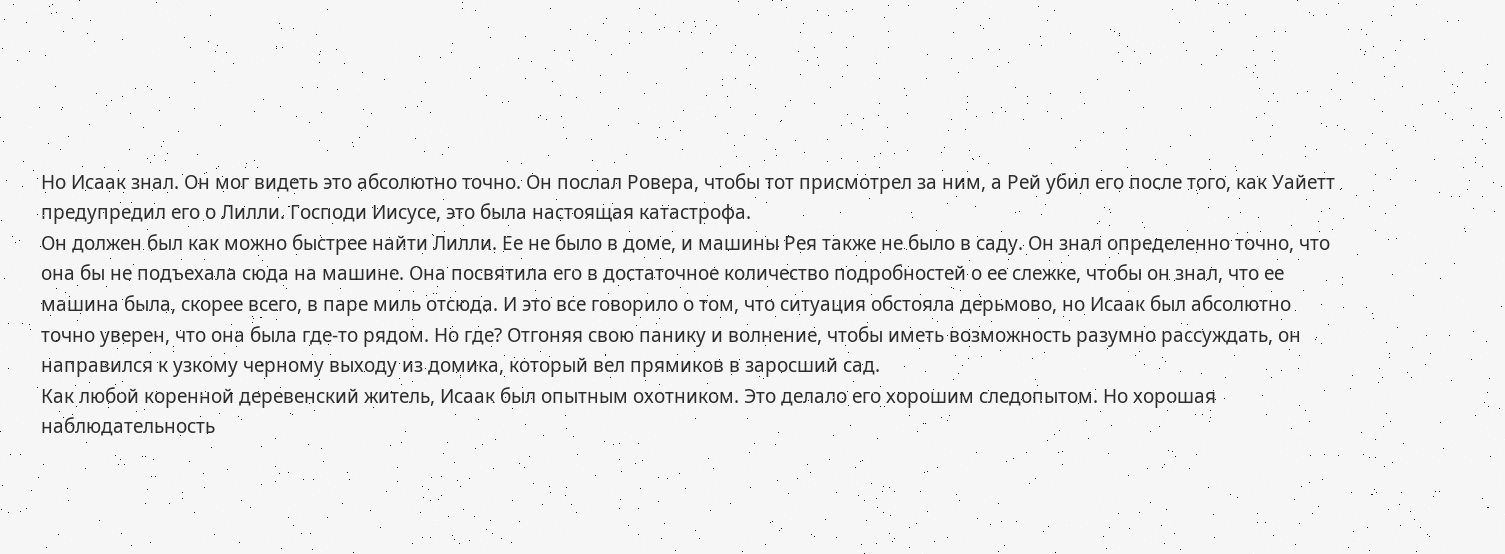Но Исаак знал. Он мог видеть это абсолютно точно. Он послал Ровера, чтобы тот присмотрел за ним, а Рей убил его после того, как Уайетт предупредил его о Лилли. Господи Иисусе, это была настоящая катастрофа.
Он должен был как можно быстрее найти Лилли. Ее не было в доме, и машины Рея также не было в саду. Он знал определенно точно, что она бы не подъехала сюда на машине. Она посвятила его в достаточное количество подробностей о ее слежке, чтобы он знал, что ее машина была, скорее всего, в паре миль отсюда. И это все говорило о том, что ситуация обстояла дерьмово, но Исаак был абсолютно точно уверен, что она была где-то рядом. Но где? Отгоняя свою панику и волнение, чтобы иметь возможность разумно рассуждать, он направился к узкому черному выходу из домика, который вел прямиков в заросший сад.
Как любой коренной деревенский житель, Исаак был опытным охотником. Это делало его хорошим следопытом. Но хорошая наблюдательность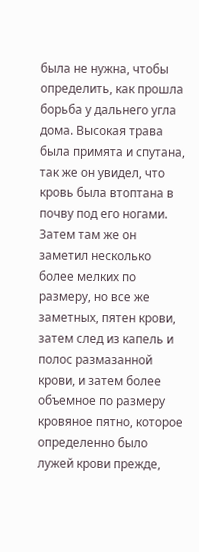была не нужна, чтобы определить, как прошла борьба у дальнего угла дома. Высокая трава была примята и спутана, так же он увидел, что кровь была втоптана в почву под его ногами. Затем там же он заметил несколько более мелких по размеру, но все же заметных, пятен крови, затем след из капель и полос размазанной крови, и затем более объемное по размеру кровяное пятно, которое определенно было лужей крови прежде,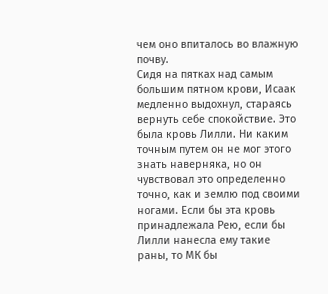чем оно впиталось во влажную почву.
Сидя на пятках над самым большим пятном крови, Исаак медленно выдохнул, стараясь вернуть себе спокойствие. Это была кровь Лилли. Ни каким точным путем он не мог этого знать наверняка, но он чувствовал это определенно точно, как и землю под своими ногами. Если бы эта кровь принадлежала Рею, если бы Лилли нанесла ему такие раны, то МК бы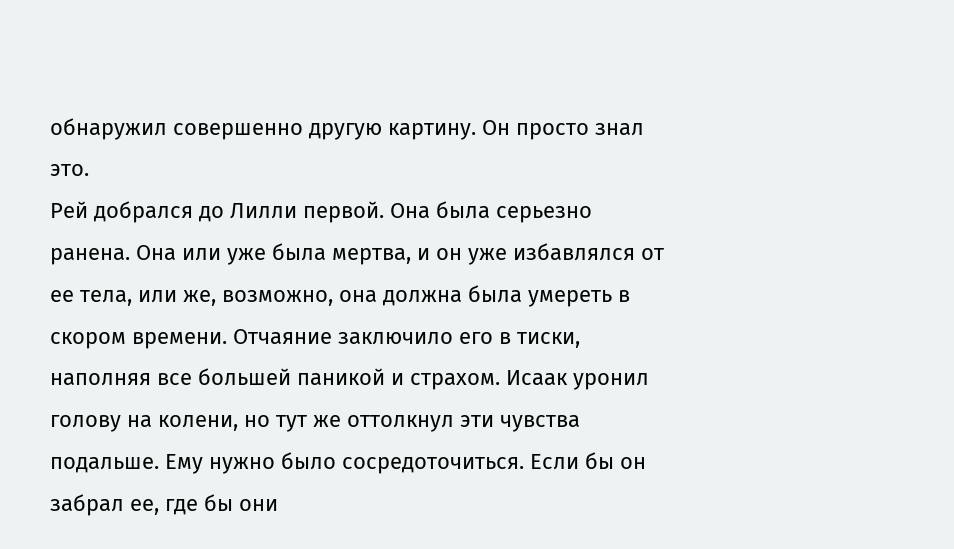обнаружил совершенно другую картину. Он просто знал это.
Рей добрался до Лилли первой. Она была серьезно ранена. Она или уже была мертва, и он уже избавлялся от ее тела, или же, возможно, она должна была умереть в скором времени. Отчаяние заключило его в тиски, наполняя все большей паникой и страхом. Исаак уронил голову на колени, но тут же оттолкнул эти чувства подальше. Ему нужно было сосредоточиться. Если бы он забрал ее, где бы они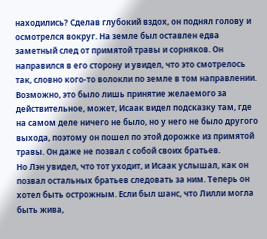находились? Сделав глубокий вздох, он поднял голову и осмотрелся вокруг. На земле был оставлен едва заметный след от примятой травы и сорняков. Он направился в его сторону и увидел, что это смотрелось так, словно кого-то волокли по земле в том направлении. Возможно, это было лишь принятие желаемого за действительное, может, Исаак видел подсказку там, где на самом деле ничего не было, но у него не было другого выхода, поэтому он пошел по этой дорожке из примятой травы. Он даже не позвал с собой своих братьев.
Но Лэн увидел, что тот уходит, и Исаак услышал, как он позвал остальных братьев следовать за ним. Теперь он хотел быть острожным. Если был шанс, что Лилли могла быть жива,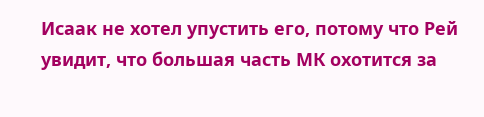Исаак не хотел упустить его, потому что Рей увидит, что большая часть МК охотится за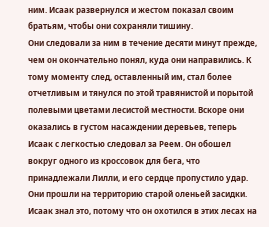ним. Исаак развернулся и жестом показал своим братьям, чтобы они сохраняли тишину.
Они следовали за ним в течение десяти минут прежде, чем он окончательно понял, куда они направились. К тому моменту след, оставленный им, стал более отчетливым и тянулся по этой травянистой и порытой полевыми цветами лесистой местности. Вскоре они оказались в густом насаждении деревьев, теперь Исаак с легкостью следовал за Реем. Он обошел вокруг одного из кроссовок для бега, что принадлежали Лилли, и его сердце пропустило удар.
Они прошли на территорию старой оленьей засидки. Исаак знал это, потому что он охотился в этих лесах на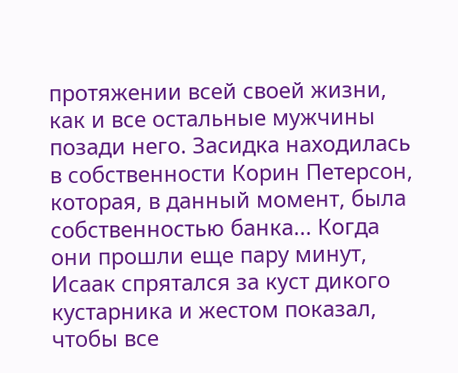протяжении всей своей жизни, как и все остальные мужчины позади него. Засидка находилась в собственности Корин Петерсон, которая, в данный момент, была собственностью банка... Когда они прошли еще пару минут, Исаак спрятался за куст дикого кустарника и жестом показал, чтобы все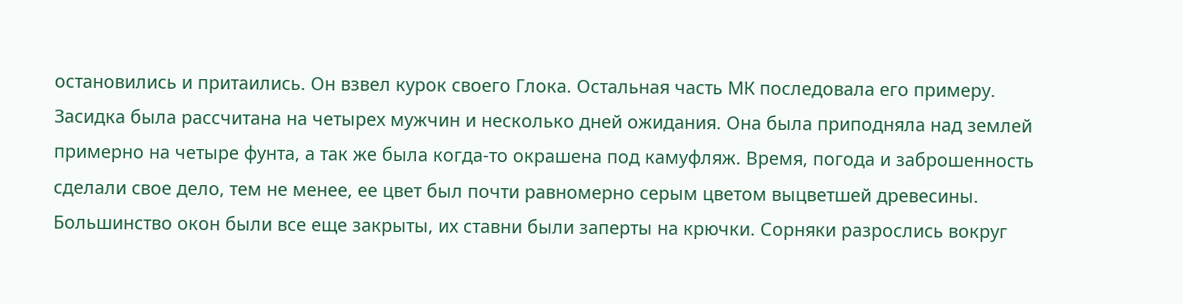остановились и притаились. Он взвел курок своего Глока. Остальная часть МК последовала его примеру.
Засидка была рассчитана на четырех мужчин и несколько дней ожидания. Она была приподняла над землей примерно на четыре фунта, а так же была когда-то окрашена под камуфляж. Время, погода и заброшенность сделали свое дело, тем не менее, ее цвет был почти равномерно серым цветом выцветшей древесины. Большинство окон были все еще закрыты, их ставни были заперты на крючки. Сорняки разрослись вокруг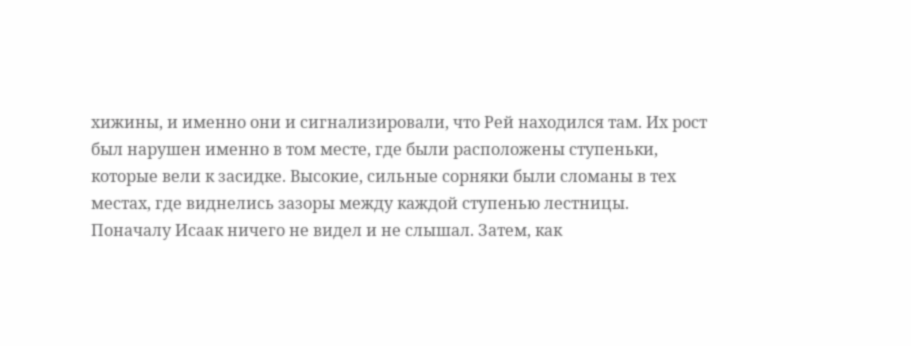хижины, и именно они и сигнализировали, что Рей находился там. Их рост был нарушен именно в том месте, где были расположены ступеньки, которые вели к засидке. Высокие, сильные сорняки были сломаны в тех местах, где виднелись зазоры между каждой ступенью лестницы.
Поначалу Исаак ничего не видел и не слышал. Затем, как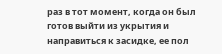раз в тот момент, когда он был готов выйти из укрытия и направиться к засидке, ее пол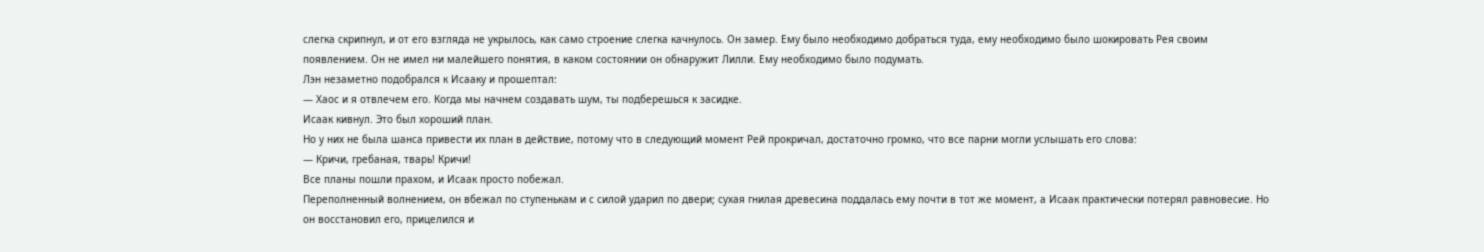слегка скрипнул, и от его взгляда не укрылось, как само строение слегка качнулось. Он замер. Ему было необходимо добраться туда, ему необходимо было шокировать Рея своим появлением. Он не имел ни малейшего понятия, в каком состоянии он обнаружит Лилли. Ему необходимо было подумать.
Лэн незаметно подобрался к Исааку и прошептал:
— Хаос и я отвлечем его. Когда мы начнем создавать шум, ты подберешься к засидке.
Исаак кивнул. Это был хороший план.
Но у них не была шанса привести их план в действие, потому что в следующий момент Рей прокричал, достаточно громко, что все парни могли услышать его слова:
— Кричи, гребаная, тварь! Кричи!
Все планы пошли прахом, и Исаак просто побежал.
Переполненный волнением, он вбежал по ступенькам и с силой ударил по двери; сухая гнилая древесина поддалась ему почти в тот же момент, а Исаак практически потерял равновесие. Но он восстановил его, прицелился и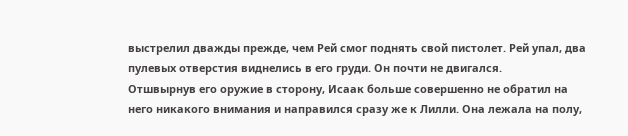выстрелил дважды прежде, чем Рей смог поднять свой пистолет. Рей упал, два пулевых отверстия виднелись в его груди. Он почти не двигался.
Отшвырнув его оружие в сторону, Исаак больше совершенно не обратил на него никакого внимания и направился сразу же к Лилли. Она лежала на полу,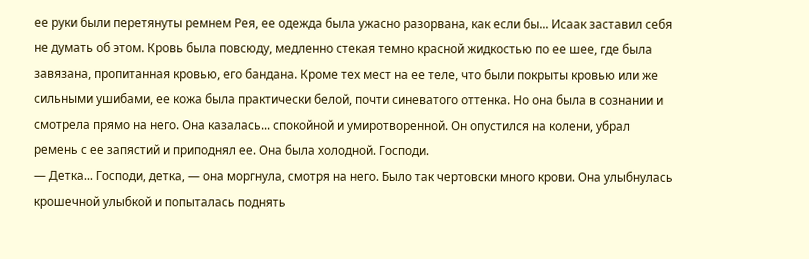ее руки были перетянуты ремнем Рея, ее одежда была ужасно разорвана, как если бы... Исаак заставил себя не думать об этом. Кровь была повсюду, медленно стекая темно красной жидкостью по ее шее, где была завязана, пропитанная кровью, его бандана. Кроме тех мест на ее теле, что были покрыты кровью или же сильными ушибами, ее кожа была практически белой, почти синеватого оттенка. Но она была в сознании и смотрела прямо на него. Она казалась... спокойной и умиротворенной. Он опустился на колени, убрал ремень с ее запястий и приподнял ее. Она была холодной. Господи.
— Детка... Господи, детка, — она моргнула, смотря на него. Было так чертовски много крови. Она улыбнулась крошечной улыбкой и попыталась поднять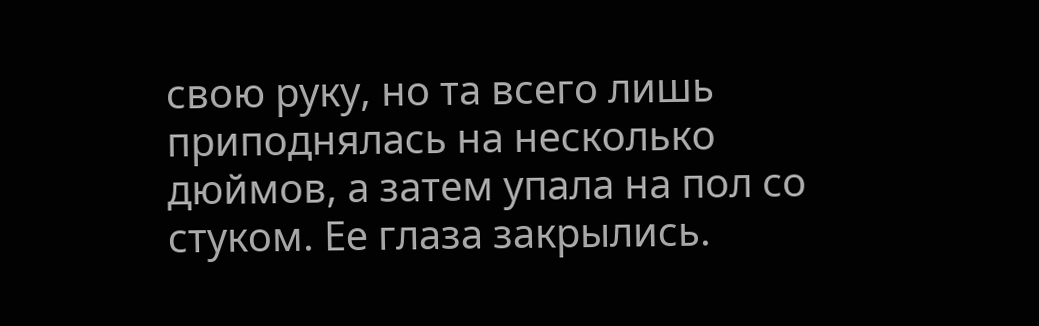свою руку, но та всего лишь приподнялась на несколько дюймов, а затем упала на пол со стуком. Ее глаза закрылись.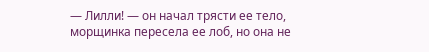— Лилли! — он начал трясти ее тело, морщинка пересела ее лоб, но она не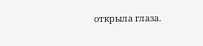открыла глаза.